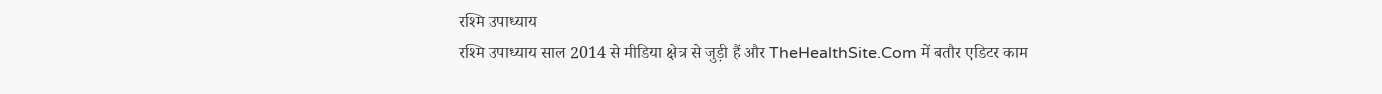रश्मि उपाध्याय
रश्मि उपाध्याय साल 2014 से मीडिया क्षेत्र से जुड़ी हैं और TheHealthSite.Com में बतौर एडिटर काम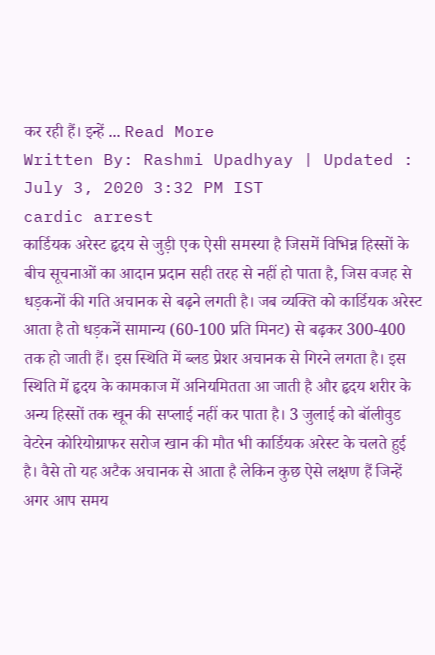कर रही हैं। इन्हें ... Read More
Written By: Rashmi Upadhyay | Updated : July 3, 2020 3:32 PM IST
cardic arrest
कार्डियक अरेस्ट हृदय से जुड़ी एक ऐसी समस्या है जिसमें विभिन्न हिस्सों के बीच सूचनाओं का आदान प्रदान सही तरह से नहीं हो पाता है, जिस वजह से धड़कनों की गति अचानक से बढ़ने लगती है। जब व्यक्ति को कार्डियक अरेस्ट आता है तो धड़कनें सामान्य (60-100 प्रति मिनट) से बढ़कर 300-400 तक हो जाती हैं। इस स्थिति में ब्लड प्रेशर अचानक से गिरने लगता है। इस स्थिति में हृदय के कामकाज में अनियमितता आ जाती है और हृदय शरीर के अन्य हिस्सों तक खून की सप्लाई नहीं कर पाता है। 3 जुलाई को बॉलीवुड वेटरेन कोरियोग्राफर सरोज खान की मौत भी कार्डियक अरेस्ट के चलते हुई है। वैसे तो यह अटैक अचानक से आता है लेकिन कुछ ऐसे लक्षण हैं जिन्हें अगर आप समय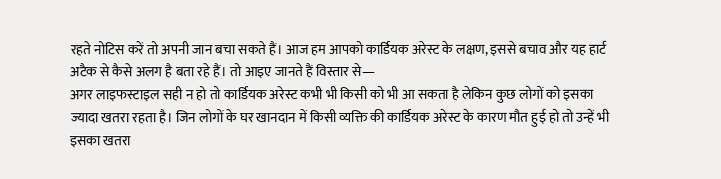रहते नोटिस करें तो अपनी जान बचा सकते हैं। आज हम आपको कार्डियक अरेस्ट के लक्षण, इससे बचाव और यह हार्ट अटैक से कैसे अलग है बता रहे हैं। तो आइए जानते हैं विस्तार से—
अगर लाइफस्टाइल सही न हो तो कार्डियक अरेस्ट कभी भी किसी को भी आ सकता है लेकिन कुछ लोगों को इसका ज्यादा खतरा रहता है। जिन लोगों के घर खानदान में किसी व्यक्ति की कार्डियक अरेस्ट के कारण मौत हुई हो तो उन्हें भी इसका खतरा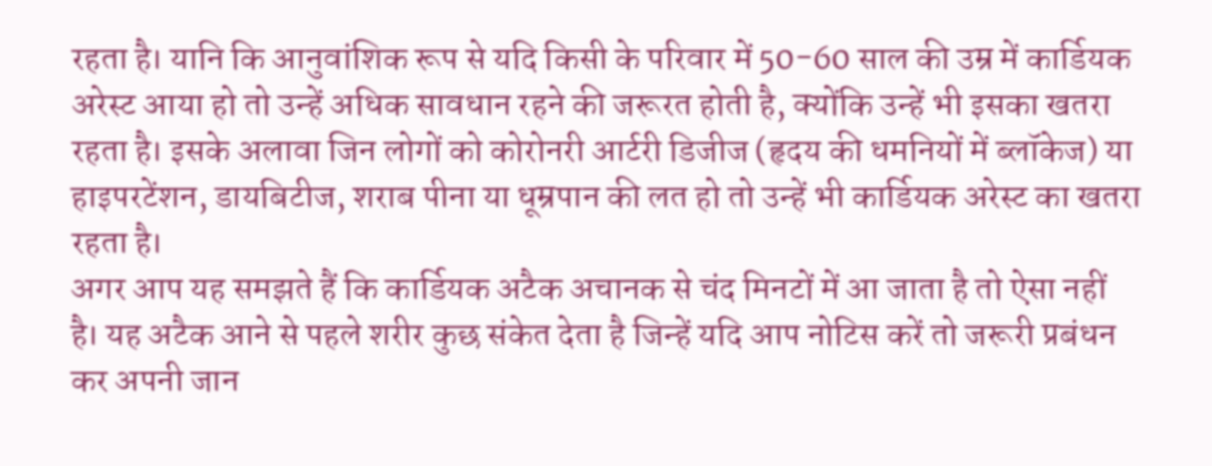रहता है। यानि कि आनुवांशिक रूप से यदि किसी के परिवार में 50-60 साल की उम्र में कार्डियक अरेस्ट आया हो तो उन्हें अधिक सावधान रहने की जरूरत होती है, क्योंकि उन्हें भी इसका खतरा रहता है। इसके अलावा जिन लोगों को कोरोनरी आर्टरी डिजीज (हृदय की धमनियों में ब्लॉकेज) या हाइपरटेंशन, डायबिटीज, शराब पीना या धूम्रपान की लत हो तो उन्हें भी कार्डियक अरेस्ट का खतरा रहता है।
अगर आप यह समझते हैं कि कार्डियक अटैक अचानक से चंद मिनटों में आ जाता है तो ऐसा नहीं है। यह अटैक आने से पहले शरीर कुछ संकेत देता है जिन्हें यदि आप नोटिस करें तो जरूरी प्रबंधन कर अपनी जान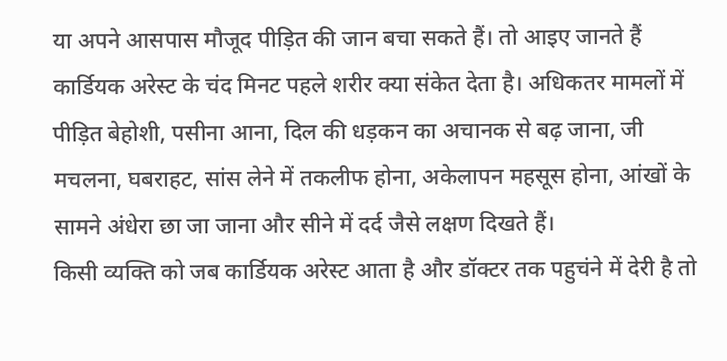या अपने आसपास मौजूद पीड़ित की जान बचा सकते हैं। तो आइए जानते हैं कार्डियक अरेस्ट के चंद मिनट पहले शरीर क्या संकेत देता है। अधिकतर मामलों में पीड़ित बेहोशी, पसीना आना, दिल की धड़कन का अचानक से बढ़ जाना, जी मचलना, घबराहट, सांस लेने में तकलीफ होना, अकेलापन महसूस होना, आंखों के सामने अंधेरा छा जा जाना और सीने में दर्द जैसे लक्षण दिखते हैं।
किसी व्यक्ति को जब कार्डियक अरेस्ट आता है और डॉक्टर तक पहुचंने में देरी है तो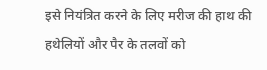इसे नियंत्रित करने के लिए मरीज की हाथ की हथेलियों और पैर के तलवों को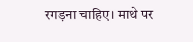रगड़ना चाहिए। माथे पर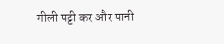गीली पट्टी कर और पानी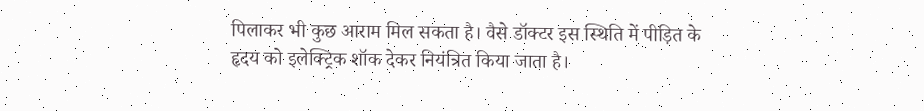पिलाकर भी कुछ आराम मिल सकता है। वैसे डॉक्टर इस स्थिति में पीड़ित के हृदय को इलेक्ट्रिक शॉक देकर नियंत्रित किया जाता है।